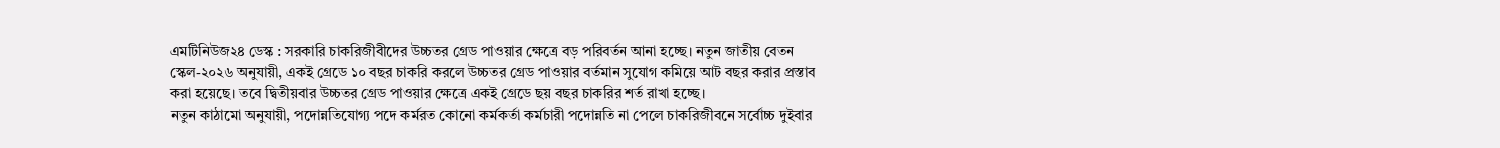এমটিনিউজ২৪ ডেস্ক : সরকারি চাকরিজীবীদের উচ্চতর গ্রেড পাওয়ার ক্ষেত্রে বড় পরিবর্তন আনা হচ্ছে। নতুন জাতীয় বেতন স্কেল-২০২৬ অনুযায়ী, একই গ্রেডে ১০ বছর চাকরি করলে উচ্চতর গ্রেড পাওয়ার বর্তমান সুযোগ কমিয়ে আট বছর করার প্রস্তাব করা হয়েছে। তবে দ্বিতীয়বার উচ্চতর গ্রেড পাওয়ার ক্ষেত্রে একই গ্রেডে ছয় বছর চাকরির শর্ত রাখা হচ্ছে।
নতুন কাঠামো অনুযায়ী, পদোন্নতিযোগ্য পদে কর্মরত কোনো কর্মকর্তা কর্মচারী পদোন্নতি না পেলে চাকরিজীবনে সর্বোচ্চ দুইবার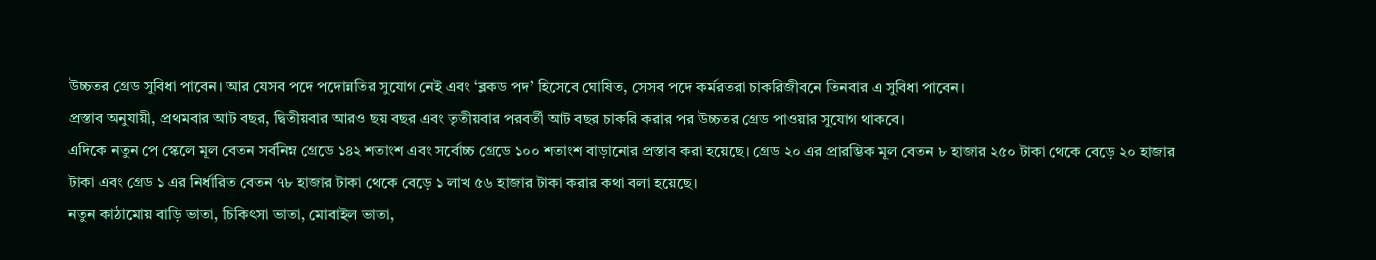উচ্চতর গ্রেড সুবিধা পাবেন। আর যেসব পদে পদোন্নতির সুযোগ নেই এবং ‘ব্লকড পদ’ হিসেবে ঘোষিত, সেসব পদে কর্মরতরা চাকরিজীবনে তিনবার এ সুবিধা পাবেন।
প্রস্তাব অনুযায়ী, প্রথমবার আট বছর, দ্বিতীয়বার আরও ছয় বছর এবং তৃতীয়বার পরবর্তী আট বছর চাকরি করার পর উচ্চতর গ্রেড পাওয়ার সুযোগ থাকবে।
এদিকে নতুন পে স্কেলে মূল বেতন সর্বনিম্ন গ্রেডে ১৪২ শতাংশ এবং সর্বোচ্চ গ্রেডে ১০০ শতাংশ বাড়ানোর প্রস্তাব করা হয়েছে। গ্রেড ২০ এর প্রারম্ভিক মূল বেতন ৮ হাজার ২৫০ টাকা থেকে বেড়ে ২০ হাজার টাকা এবং গ্রেড ১ এর নির্ধারিত বেতন ৭৮ হাজার টাকা থেকে বেড়ে ১ লাখ ৫৬ হাজার টাকা করার কথা বলা হয়েছে।
নতুন কাঠামোয় বাড়ি ভাতা, চিকিৎসা ভাতা, মোবাইল ভাতা,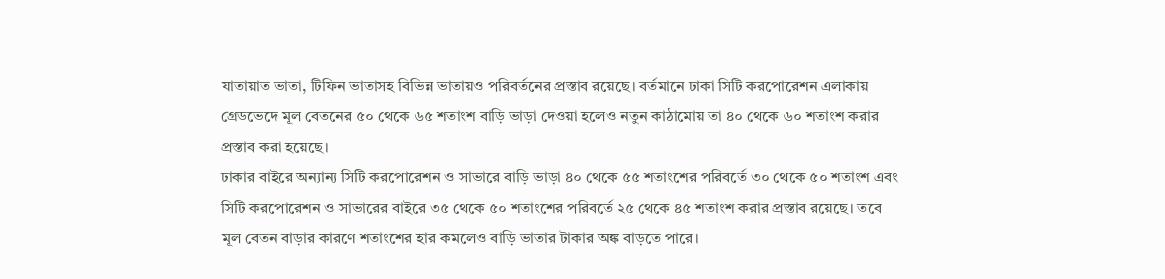যাতায়াত ভাতা, টিফিন ভাতাসহ বিভিন্ন ভাতায়ও পরিবর্তনের প্রস্তাব রয়েছে। বর্তমানে ঢাকা সিটি করপোরেশন এলাকায় গ্রেডভেদে মূল বেতনের ৫০ থেকে ৬৫ শতাংশ বাড়ি ভাড়া দেওয়া হলেও নতুন কাঠামোয় তা ৪০ থেকে ৬০ শতাংশ করার প্রস্তাব করা হয়েছে।
ঢাকার বাইরে অন্যান্য সিটি করপোরেশন ও সাভারে বাড়ি ভাড়া ৪০ থেকে ৫৫ শতাংশের পরিবর্তে ৩০ থেকে ৫০ শতাংশ এবং সিটি করপোরেশন ও সাভারের বাইরে ৩৫ থেকে ৫০ শতাংশের পরিবর্তে ২৫ থেকে ৪৫ শতাংশ করার প্রস্তাব রয়েছে। তবে মূল বেতন বাড়ার কারণে শতাংশের হার কমলেও বাড়ি ভাতার টাকার অঙ্ক বাড়তে পারে।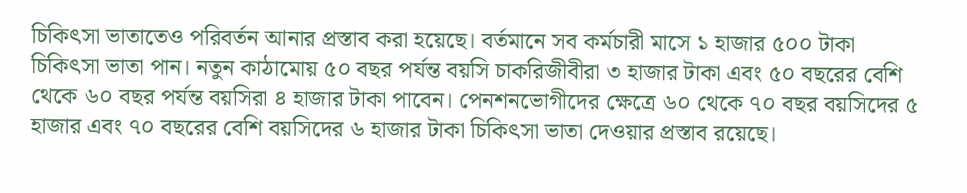চিকিৎসা ভাতাতেও পরিবর্তন আনার প্রস্তাব করা হয়েছে। বর্তমানে সব কর্মচারী মাসে ১ হাজার ৫০০ টাকা চিকিৎসা ভাতা পান। নতুন কাঠামোয় ৫০ বছর পর্যন্ত বয়সি চাকরিজীবীরা ৩ হাজার টাকা এবং ৫০ বছরের বেশি থেকে ৬০ বছর পর্যন্ত বয়সিরা ৪ হাজার টাকা পাবেন। পেনশনভোগীদের ক্ষেত্রে ৬০ থেকে ৭০ বছর বয়সিদের ৫ হাজার এবং ৭০ বছরের বেশি বয়সিদের ৬ হাজার টাকা চিকিৎসা ভাতা দেওয়ার প্রস্তাব রয়েছে।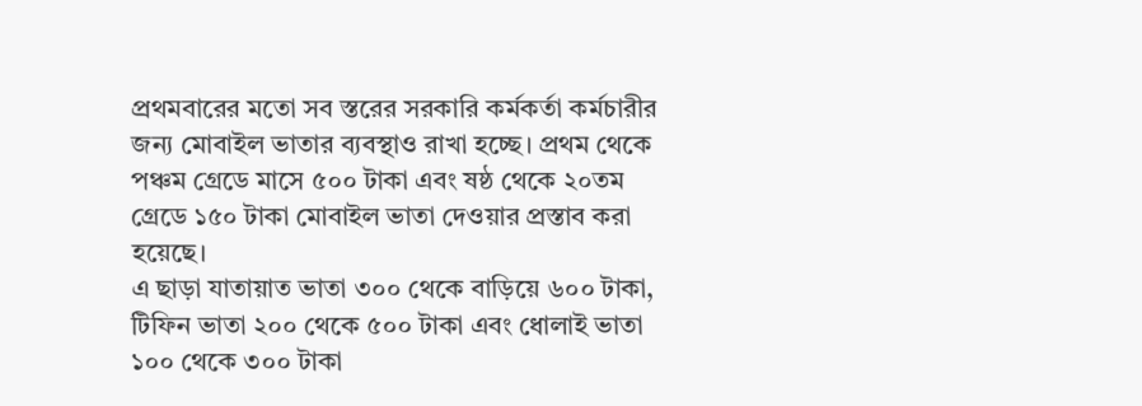প্রথমবারের মতো সব স্তরের সরকারি কর্মকর্তা কর্মচারীর জন্য মোবাইল ভাতার ব্যবস্থাও রাখা হচ্ছে। প্রথম থেকে পঞ্চম গ্রেডে মাসে ৫০০ টাকা এবং ষষ্ঠ থেকে ২০তম গ্রেডে ১৫০ টাকা মোবাইল ভাতা দেওয়ার প্রস্তাব করা হয়েছে।
এ ছাড়া যাতায়াত ভাতা ৩০০ থেকে বাড়িয়ে ৬০০ টাকা, টিফিন ভাতা ২০০ থেকে ৫০০ টাকা এবং ধোলাই ভাতা ১০০ থেকে ৩০০ টাকা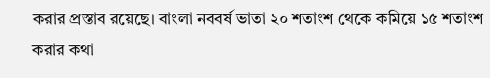করার প্রস্তাব রয়েছে। বাংলা নববর্ষ ভাতা ২০ শতাংশ থেকে কমিয়ে ১৫ শতাংশ করার কথা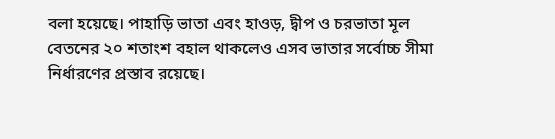বলা হয়েছে। পাহাড়ি ভাতা এবং হাওড়, দ্বীপ ও চরভাতা মূল বেতনের ২০ শতাংশ বহাল থাকলেও এসব ভাতার সর্বোচ্চ সীমা নির্ধারণের প্রস্তাব রয়েছে।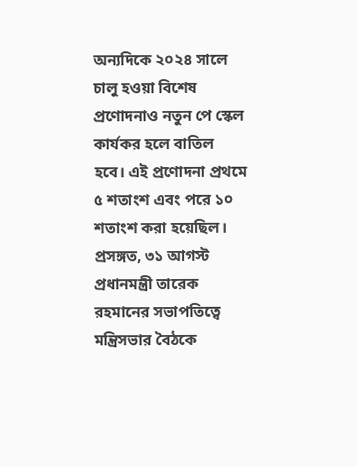অন্যদিকে ২০২৪ সালে চালু হওয়া বিশেষ প্রণোদনাও নতুন পে স্কেল কার্যকর হলে বাতিল হবে। এই প্রণোদনা প্রথমে ৫ শতাংশ এবং পরে ১০ শতাংশ করা হয়েছিল।
প্রসঙ্গত, ৩১ আগস্ট প্রধানমন্ত্রী তারেক রহমানের সভাপতিত্বে মন্ত্রিসভার বৈঠকে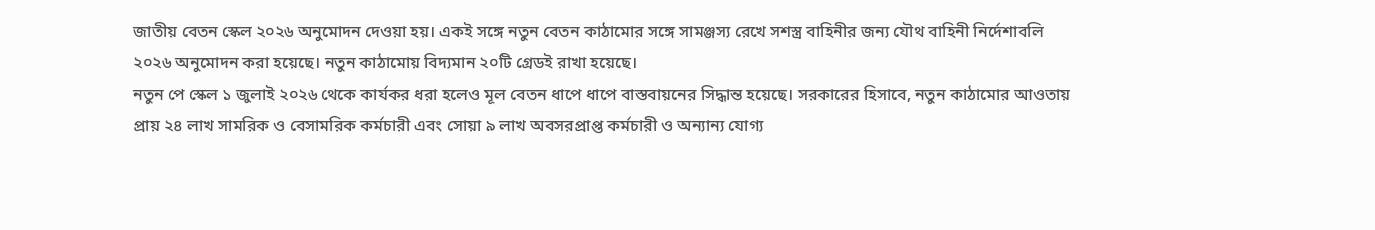জাতীয় বেতন স্কেল ২০২৬ অনুমোদন দেওয়া হয়। একই সঙ্গে নতুন বেতন কাঠামোর সঙ্গে সামঞ্জস্য রেখে সশস্ত্র বাহিনীর জন্য যৌথ বাহিনী নির্দেশাবলি ২০২৬ অনুমোদন করা হয়েছে। নতুন কাঠামোয় বিদ্যমান ২০টি গ্রেডই রাখা হয়েছে।
নতুন পে স্কেল ১ জুলাই ২০২৬ থেকে কার্যকর ধরা হলেও মূল বেতন ধাপে ধাপে বাস্তবায়নের সিদ্ধান্ত হয়েছে। সরকারের হিসাবে, নতুন কাঠামোর আওতায় প্রায় ২৪ লাখ সামরিক ও বেসামরিক কর্মচারী এবং সোয়া ৯ লাখ অবসরপ্রাপ্ত কর্মচারী ও অন্যান্য যোগ্য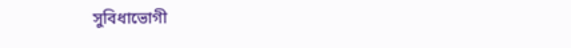সুবিধাভোগী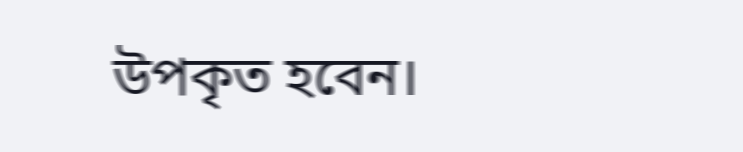উপকৃত হবেন।